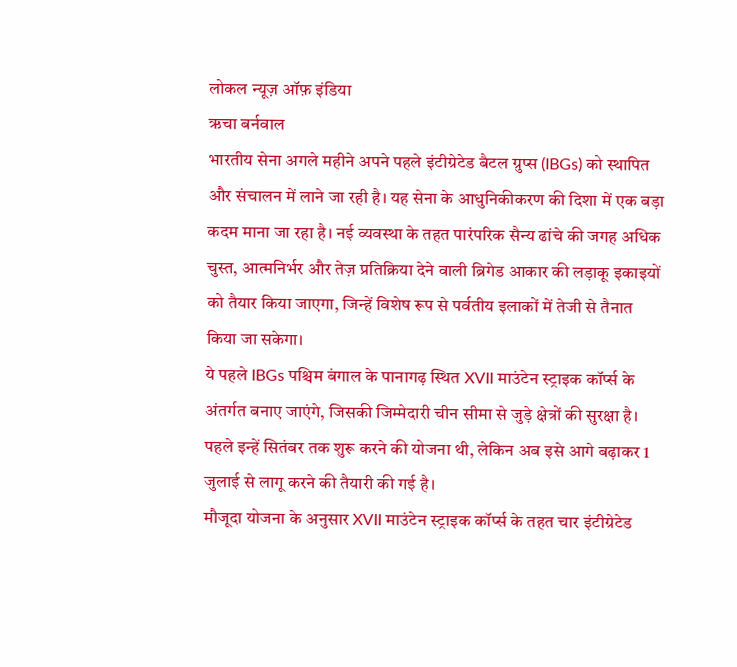लोकल न्यूज़ ऑफ़ इंडिया
ऋचा बर्नवाल
भारतीय सेना अगले महीने अपने पहले इंटीग्रेटेड बैटल ग्रुप्स (IBGs) को स्थापित और संचालन में लाने जा रही है। यह सेना के आधुनिकीकरण की दिशा में एक बड़ा कदम माना जा रहा है। नई व्यवस्था के तहत पारंपरिक सैन्य ढांचे की जगह अधिक चुस्त, आत्मनिर्भर और तेज़ प्रतिक्रिया देने वाली ब्रिगेड आकार की लड़ाकू इकाइयों को तैयार किया जाएगा, जिन्हें विशेष रूप से पर्वतीय इलाकों में तेजी से तैनात किया जा सकेगा।
ये पहले IBGs पश्चिम बंगाल के पानागढ़ स्थित XVII माउंटेन स्ट्राइक कॉर्प्स के अंतर्गत बनाए जाएंगे, जिसकी जिम्मेदारी चीन सीमा से जुड़े क्षेत्रों की सुरक्षा है। पहले इन्हें सितंबर तक शुरू करने की योजना थी, लेकिन अब इसे आगे बढ़ाकर 1 जुलाई से लागू करने की तैयारी की गई है।
मौजूदा योजना के अनुसार XVII माउंटेन स्ट्राइक कॉर्प्स के तहत चार इंटीग्रेटेड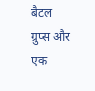बैटल ग्रुप्स और एक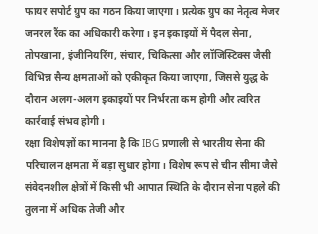फायर सपोर्ट ग्रुप का गठन किया जाएगा। प्रत्येक ग्रुप का नेतृत्व मेजर जनरल रैंक का अधिकारी करेगा। इन इकाइयों में पैदल सेना, तोपखाना, इंजीनियरिंग, संचार, चिकित्सा और लॉजिस्टिक्स जैसी विभिन्न सैन्य क्षमताओं को एकीकृत किया जाएगा, जिससे युद्ध के दौरान अलग-अलग इकाइयों पर निर्भरता कम होगी और त्वरित कार्रवाई संभव होगी।
रक्षा विशेषज्ञों का मानना है कि IBG प्रणाली से भारतीय सेना की परिचालन क्षमता में बड़ा सुधार होगा। विशेष रूप से चीन सीमा जैसे संवेदनशील क्षेत्रों में किसी भी आपात स्थिति के दौरान सेना पहले की तुलना में अधिक तेजी और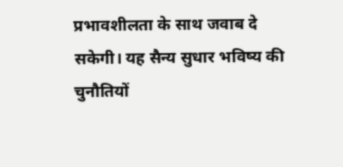प्रभावशीलता के साथ जवाब दे सकेगी। यह सैन्य सुधार भविष्य की चुनौतियों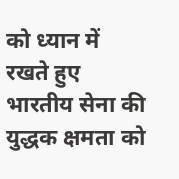को ध्यान में रखते हुए भारतीय सेना की युद्धक क्षमता को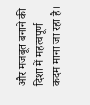और मजबूत बनाने की दिशा में महत्वपूर्ण कदम माना जा रहा है।